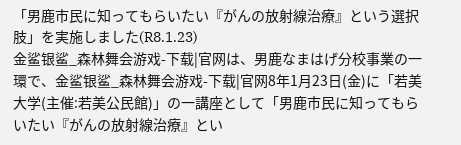「男鹿市民に知ってもらいたい『がんの放射線治療』という選択肢」を実施しました(R8.1.23)
金鲨银鲨_森林舞会游戏-下载|官网は、男鹿なまはげ分校事業の一環で、金鲨银鲨_森林舞会游戏-下载|官网8年1月23日(金)に「若美大学(主催:若美公民館)」の一講座として「男鹿市民に知ってもらいたい『がんの放射線治療』とい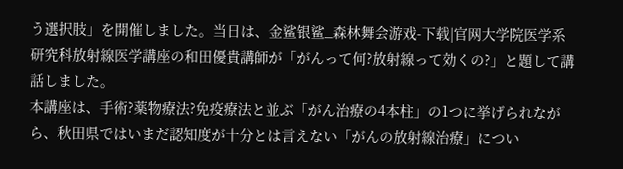う選択肢」を開催しました。当日は、金鲨银鲨_森林舞会游戏-下载|官网大学院医学系研究科放射線医学講座の和田優貴講師が「がんって何?放射線って効くの?」と題して講話しました。
本講座は、手術?薬物療法?免疫療法と並ぶ「がん治療の4本柱」の1つに挙げられながら、秋田県ではいまだ認知度が十分とは言えない「がんの放射線治療」につい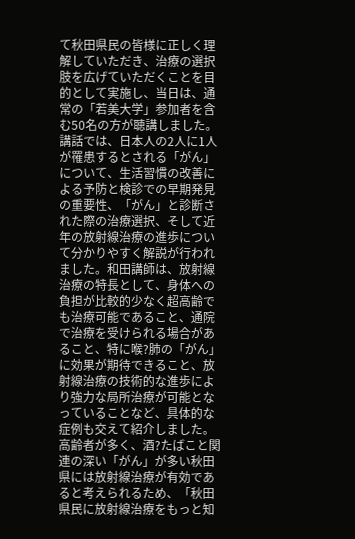て秋田県民の皆様に正しく理解していただき、治療の選択肢を広げていただくことを目的として実施し、当日は、通常の「若美大学」参加者を含む50名の方が聴講しました。
講話では、日本人の2人に1人が罹患するとされる「がん」について、生活習慣の改善による予防と検診での早期発見の重要性、「がん」と診断された際の治療選択、そして近年の放射線治療の進歩について分かりやすく解説が行われました。和田講師は、放射線治療の特長として、身体への負担が比較的少なく超高齢でも治療可能であること、通院で治療を受けられる場合があること、特に喉?肺の「がん」に効果が期待できること、放射線治療の技術的な進歩により強力な局所治療が可能となっていることなど、具体的な症例も交えて紹介しました。高齢者が多く、酒?たばこと関連の深い「がん」が多い秋田県には放射線治療が有効であると考えられるため、「秋田県民に放射線治療をもっと知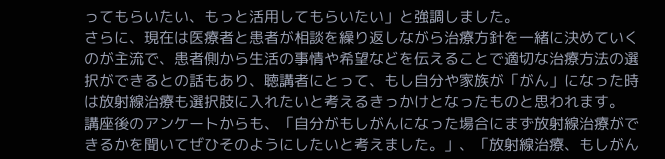ってもらいたい、もっと活用してもらいたい」と強調しました。
さらに、現在は医療者と患者が相談を繰り返しながら治療方針を一緒に決めていくのが主流で、患者側から生活の事情や希望などを伝えることで適切な治療方法の選択ができるとの話もあり、聴講者にとって、もし自分や家族が「がん」になった時は放射線治療も選択肢に入れたいと考えるきっかけとなったものと思われます。
講座後のアンケートからも、「自分がもしがんになった場合にまず放射線治療ができるかを聞いてぜひそのようにしたいと考えました。」、「放射線治療、もしがん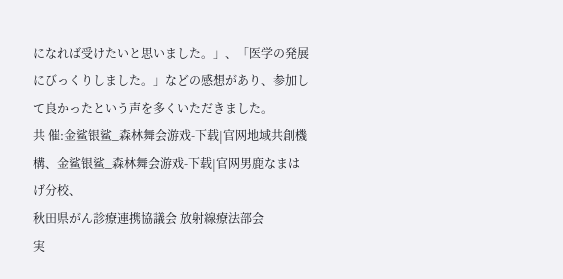になれば受けたいと思いました。」、「医学の発展にびっくりしました。」などの感想があり、参加して良かったという声を多くいただきました。
共 催:金鲨银鲨_森林舞会游戏-下载|官网地域共創機構、金鲨银鲨_森林舞会游戏-下载|官网男鹿なまはげ分校、
秋田県がん診療連携協議会 放射線療法部会
実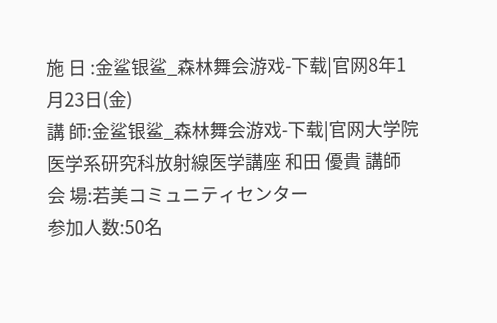施 日 :金鲨银鲨_森林舞会游戏-下载|官网8年1月23日(金)
講 師:金鲨银鲨_森林舞会游戏-下载|官网大学院医学系研究科放射線医学講座 和田 優貴 講師
会 場:若美コミュニティセンター
参加人数:50名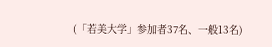(「若美大学」参加者37名、一般13名)